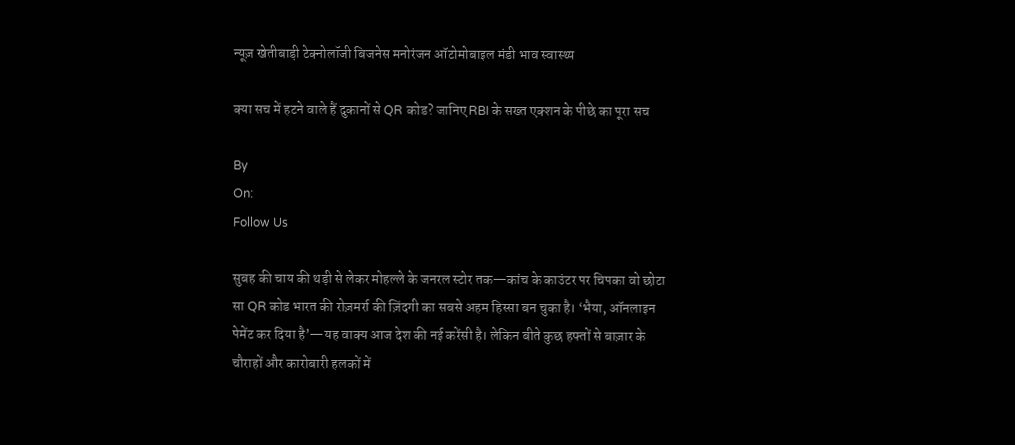न्यूज़ खेतीबाड़ी टेक्नोलॉजी बिजनेस मनोरंजन ऑटोमोबाइल मंडी भाव स्वास्थ्य

क्या सच में हटने वाले हैं दुकानों से QR कोड? जानिए RBI के सख्त एक्शन के पीछे का पूरा सच

By
On:
Follow Us

सुबह की चाय की थड़ी से लेकर मोहल्ले के जनरल स्टोर तक—कांच के काउंटर पर चिपका वो छोटा सा QR कोड भारत की रोज़मर्रा की ज़िंदगी का सबसे अहम हिस्सा बन चुका है। ‘भैया, ऑनलाइन पेमेंट कर दिया है’—यह वाक्य आज देश की नई करेंसी है। लेकिन बीते कुछ हफ्तों से बाज़ार के चौराहों और कारोबारी हलकों में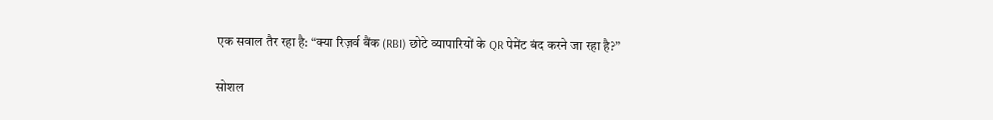एक सवाल तैर रहा है: “क्या रिज़र्व बैंक (RBI) छोटे व्यापारियों के QR पेमेंट बंद करने जा रहा है?”

सोशल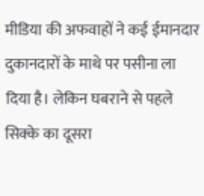मीडिया की अफवाहों ने कई ईमानदार दुकानदारों के माथे पर पसीना ला दिया है। लेकिन घबराने से पहले सिक्के का दूसरा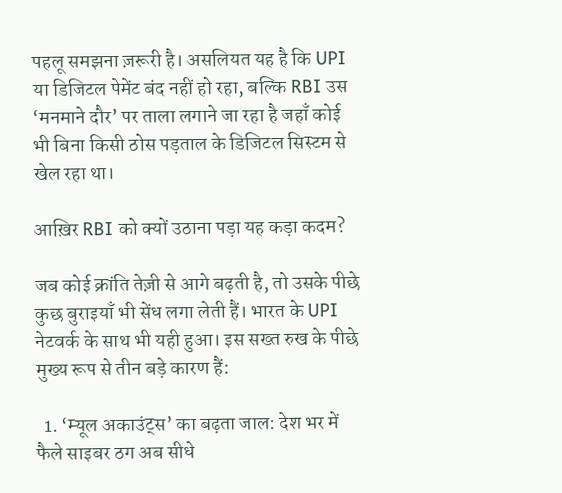पहलू समझना ज़रूरी है। असलियत यह है कि UPI या डिजिटल पेमेंट बंद नहीं हो रहा, बल्कि RBI उस ‘मनमाने दौर’ पर ताला लगाने जा रहा है जहाँ कोई भी बिना किसी ठोस पड़ताल के डिजिटल सिस्टम से खेल रहा था।

आख़िर RBI को क्यों उठाना पड़ा यह कड़ा कदम?

जब कोई क्रांति तेज़ी से आगे बढ़ती है, तो उसके पीछे कुछ बुराइयाँ भी सेंध लगा लेती हैं। भारत के UPI नेटवर्क के साथ भी यही हुआ। इस सख्त रुख के पीछे मुख्य रूप से तीन बड़े कारण हैं:

  1. ‘म्यूल अकाउंट्स’ का बढ़ता जाल: देश भर में फैले साइबर ठग अब सीधे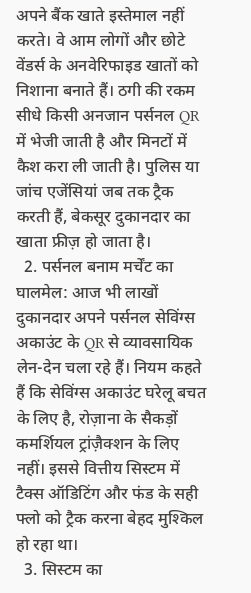अपने बैंक खाते इस्तेमाल नहीं करते। वे आम लोगों और छोटे वेंडर्स के अनवेरिफाइड खातों को निशाना बनाते हैं। ठगी की रकम सीधे किसी अनजान पर्सनल QR में भेजी जाती है और मिनटों में कैश करा ली जाती है। पुलिस या जांच एजेंसियां जब तक ट्रैक करती हैं, बेकसूर दुकानदार का खाता फ्रीज़ हो जाता है।
  2. पर्सनल बनाम मर्चेंट का घालमेल: आज भी लाखों दुकानदार अपने पर्सनल सेविंग्स अकाउंट के QR से व्यावसायिक लेन-देन चला रहे हैं। नियम कहते हैं कि सेविंग्स अकाउंट घरेलू बचत के लिए है, रोज़ाना के सैकड़ों कमर्शियल ट्रांज़ैक्शन के लिए नहीं। इससे वित्तीय सिस्टम में टैक्स ऑडिटिंग और फंड के सही फ्लो को ट्रैक करना बेहद मुश्किल हो रहा था।
  3. सिस्टम का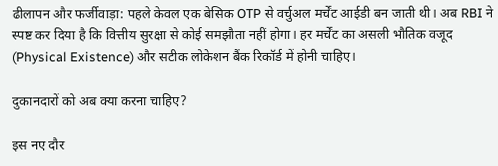ढीलापन और फर्जीवाड़ा: पहले केवल एक बेसिक OTP से वर्चुअल मर्चेंट आईडी बन जाती थी। अब RBI ने स्पष्ट कर दिया है कि वित्तीय सुरक्षा से कोई समझौता नहीं होगा। हर मर्चेंट का असली भौतिक वजूद (Physical Existence) और सटीक लोकेशन बैंक रिकॉर्ड में होनी चाहिए।

दुकानदारों को अब क्या करना चाहिए?

इस नए दौर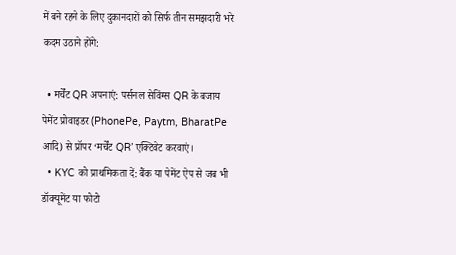में बने रहने के लिए दुकानदारों को सिर्फ तीन समझदारी भरे कदम उठाने होंगे:

  • मर्चेंट QR अपनाएं: पर्सनल सेविंग्स QR के बजाय पेमेंट प्रोवाइडर (PhonePe, Paytm, BharatPe आदि) से प्रॉपर ‘मर्चेंट QR’ एक्टिवेट करवाएं।
  • KYC को प्राथमिकता दें: बैंक या पेमेंट ऐप से जब भी डॉक्यूमेंट या फोटो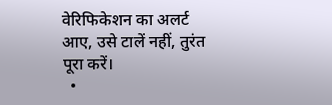वेरिफिकेशन का अलर्ट आए, उसे टालें नहीं, तुरंत पूरा करें।
  •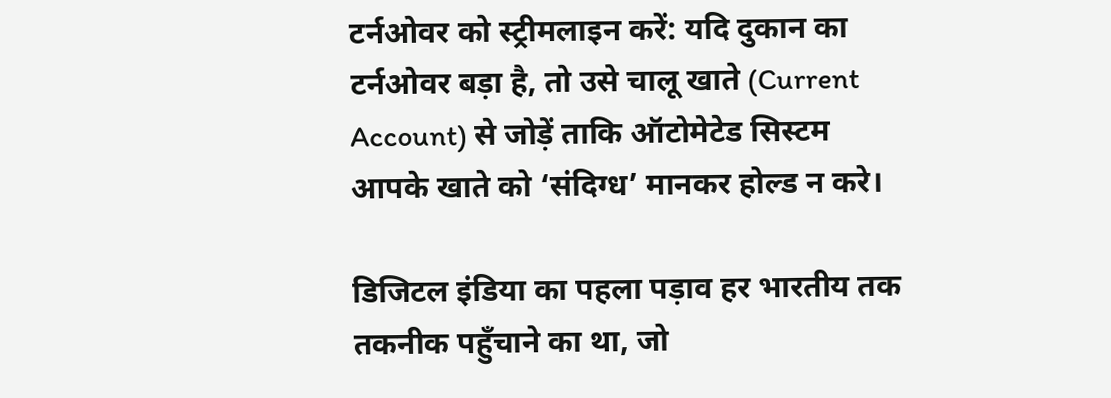टर्नओवर को स्ट्रीमलाइन करें: यदि दुकान का टर्नओवर बड़ा है, तो उसे चालू खाते (Current Account) से जोड़ें ताकि ऑटोमेटेड सिस्टम आपके खाते को ‘संदिग्ध’ मानकर होल्ड न करे।

डिजिटल इंडिया का पहला पड़ाव हर भारतीय तक तकनीक पहुँचाने का था, जो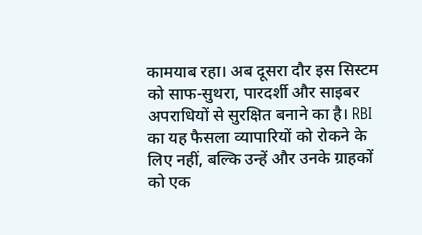कामयाब रहा। अब दूसरा दौर इस सिस्टम को साफ-सुथरा, पारदर्शी और साइबर अपराधियों से सुरक्षित बनाने का है। RBI का यह फैसला व्यापारियों को रोकने के लिए नहीं, बल्कि उन्हें और उनके ग्राहकों को एक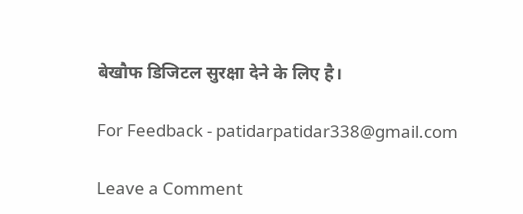बेखौफ डिजिटल सुरक्षा देने के लिए है।

For Feedback - patidarpatidar338@gmail.com

Leave a Comment